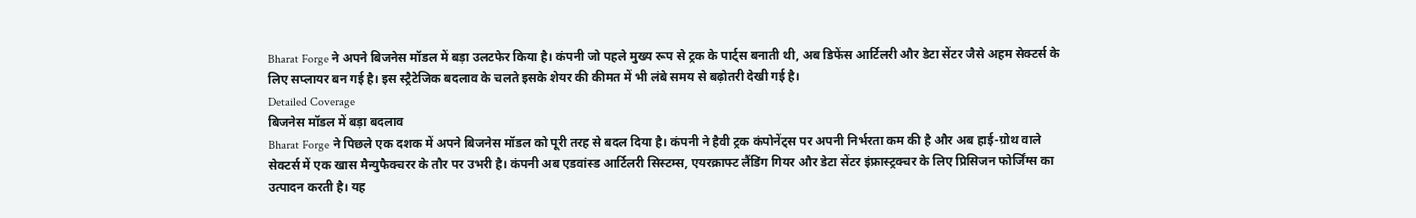Bharat Forge ने अपने बिजनेस मॉडल में बड़ा उलटफेर किया है। कंपनी जो पहले मुख्य रूप से ट्रक के पार्ट्स बनाती थी, अब डिफेंस आर्टिलरी और डेटा सेंटर जैसे अहम सेक्टर्स के लिए सप्लायर बन गई है। इस स्ट्रैटेजिक बदलाव के चलते इसके शेयर की कीमत में भी लंबे समय से बढ़ोतरी देखी गई है।
Detailed Coverage
बिजनेस मॉडल में बड़ा बदलाव
Bharat Forge ने पिछले एक दशक में अपने बिजनेस मॉडल को पूरी तरह से बदल दिया है। कंपनी ने हैवी ट्रक कंपोनेंट्स पर अपनी निर्भरता कम की है और अब हाई-ग्रोथ वाले सेक्टर्स में एक खास मैन्युफैक्चरर के तौर पर उभरी है। कंपनी अब एडवांस्ड आर्टिलरी सिस्टम्स, एयरक्राफ्ट लैंडिंग गियर और डेटा सेंटर इंफ्रास्ट्रक्चर के लिए प्रिसिजन फोर्जिंग्स का उत्पादन करती है। यह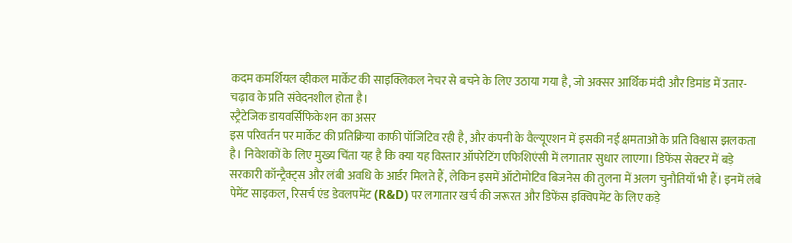कदम कमर्शियल व्हीकल मार्केट की साइक्लिकल नेचर से बचने के लिए उठाया गया है, जो अक्सर आर्थिक मंदी और डिमांड में उतार-चढ़ाव के प्रति संवेदनशील होता है।
स्ट्रैटेजिक डायवर्सिफिकेशन का असर
इस परिवर्तन पर मार्केट की प्रतिक्रिया काफी पॉजिटिव रही है, और कंपनी के वैल्यूएशन में इसकी नई क्षमताओं के प्रति विश्वास झलकता है। निवेशकों के लिए मुख्य चिंता यह है कि क्या यह विस्तार ऑपरेटिंग एफिशिएंसी में लगातार सुधार लाएगा। डिफेंस सेक्टर में बड़े सरकारी कॉन्ट्रैक्ट्स और लंबी अवधि के आर्डर मिलते हैं, लेकिन इसमें ऑटोमोटिव बिजनेस की तुलना में अलग चुनौतियाँ भी हैं। इनमें लंबे पेमेंट साइकल, रिसर्च एंड डेवलपमेंट (R&D) पर लगातार खर्च की जरूरत और डिफेंस इक्विपमेंट के लिए कड़े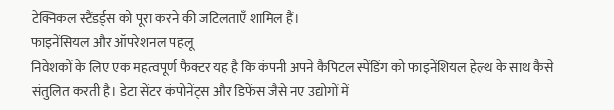टेक्निकल स्टैंडर्ड्स को पूरा करने की जटिलताएँ शामिल हैं।
फाइनेंसियल और ऑपरेशनल पहलू
निवेशकों के लिए एक महत्वपूर्ण फैक्टर यह है कि कंपनी अपने कैपिटल स्पेंडिंग को फाइनेंशियल हेल्थ के साथ कैसे संतुलित करती है। डेटा सेंटर कंपोनेंट्स और डिफेंस जैसे नए उद्योगों में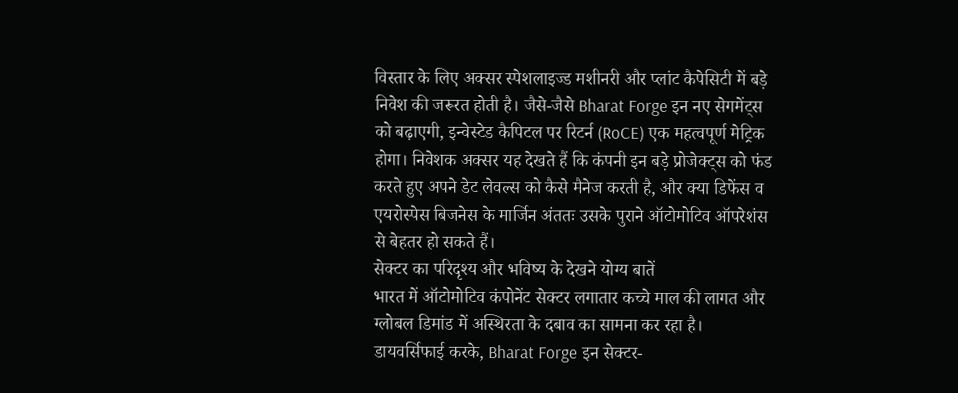विस्तार के लिए अक्सर स्पेशलाइज्ड मशीनरी और प्लांट कैपेसिटी में बड़े निवेश की जरूरत होती है। जैसे-जैसे Bharat Forge इन नए सेगमेंट्स को बढ़ाएगी, इन्वेस्टेड कैपिटल पर रिटर्न (RoCE) एक महत्वपूर्ण मेट्रिक होगा। निवेशक अक्सर यह देखते हैं कि कंपनी इन बड़े प्रोजेक्ट्स को फंड करते हुए अपने डेट लेवल्स को कैसे मैनेज करती है, और क्या डिफेंस व एयरोस्पेस बिजनेस के मार्जिन अंततः उसके पुराने ऑटोमोटिव ऑपरेशंस से बेहतर हो सकते हैं।
सेक्टर का परिदृश्य और भविष्य के देखने योग्य बातें
भारत में ऑटोमोटिव कंपोनेंट सेक्टर लगातार कच्चे माल की लागत और ग्लोबल डिमांड में अस्थिरता के दबाव का सामना कर रहा है। डायवर्सिफाई करके, Bharat Forge इन सेक्टर-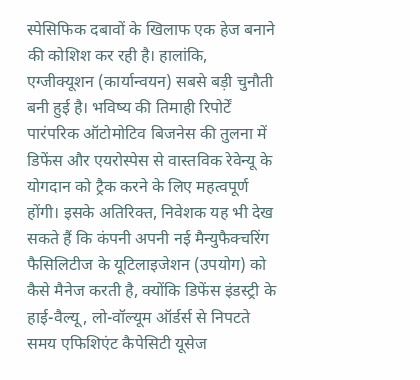स्पेसिफिक दबावों के खिलाफ एक हेज बनाने की कोशिश कर रही है। हालांकि, एग्जीक्यूशन (कार्यान्वयन) सबसे बड़ी चुनौती बनी हुई है। भविष्य की तिमाही रिपोर्टें पारंपरिक ऑटोमोटिव बिजनेस की तुलना में डिफेंस और एयरोस्पेस से वास्तविक रेवेन्यू के योगदान को ट्रैक करने के लिए महत्वपूर्ण होंगी। इसके अतिरिक्त, निवेशक यह भी देख सकते हैं कि कंपनी अपनी नई मैन्युफैक्चरिंग फैसिलिटीज के यूटिलाइजेशन (उपयोग) को कैसे मैनेज करती है, क्योंकि डिफेंस इंडस्ट्री के हाई-वैल्यू, लो-वॉल्यूम ऑर्डर्स से निपटते समय एफिशिएंट कैपेसिटी यूसेज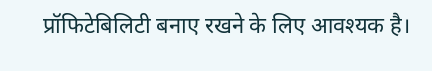प्रॉफिटेबिलिटी बनाए रखने के लिए आवश्यक है।